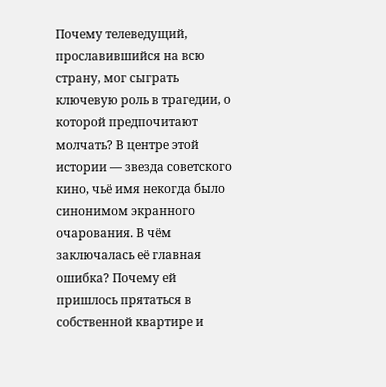Почему телеведущий, прославившийся на всю страну, мог сыграть ключевую роль в трагедии, о которой предпочитают молчать? В центре этой истории — звезда советского кино, чьё имя некогда было синонимом экранного очарования. В чём заключалась её главная ошибка? Почему ей пришлось прятаться в собственной квартире и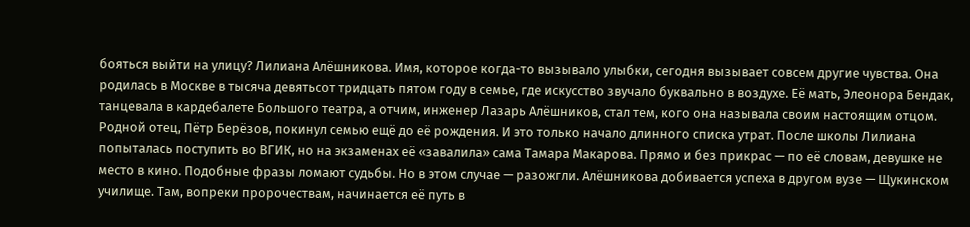бояться выйти на улицу? Лилиана Алёшникова. Имя, которое когда-то вызывало улыбки, сегодня вызывает совсем другие чувства. Она родилась в Москве в тысяча девятьсот тридцать пятом году в семье, где искусство звучало буквально в воздухе. Её мать, Элеонора Бендак, танцевала в кардебалете Большого театра, а отчим, инженер Лазарь Алёшников, стал тем, кого она называла своим настоящим отцом. Родной отец, Пётр Берёзов, покинул семью ещё до её рождения. И это только начало длинного списка утрат. После школы Лилиана попыталась поступить во ВГИК, но на экзаменах её «завалила» сама Тамара Макарова. Прямо и без прикрас — по её словам, девушке не место в кино. Подобные фразы ломают судьбы. Но в этом случае — разожгли. Алёшникова добивается успеха в другом вузе — Щукинском училище. Там, вопреки пророчествам, начинается её путь в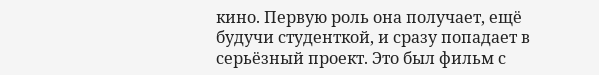кино. Первую роль она получает, ещё будучи студенткой, и сразу попадает в серьёзный проект. Это был фильм с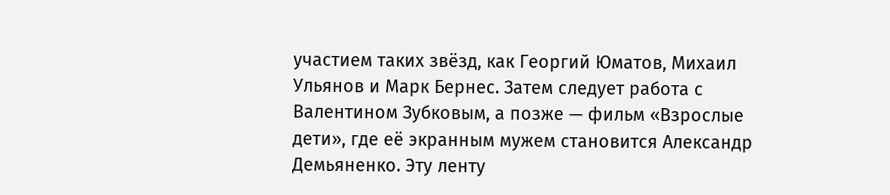участием таких звёзд, как Георгий Юматов, Михаил Ульянов и Марк Бернес. Затем следует работа с Валентином Зубковым, а позже — фильм «Взрослые дети», где её экранным мужем становится Александр Демьяненко. Эту ленту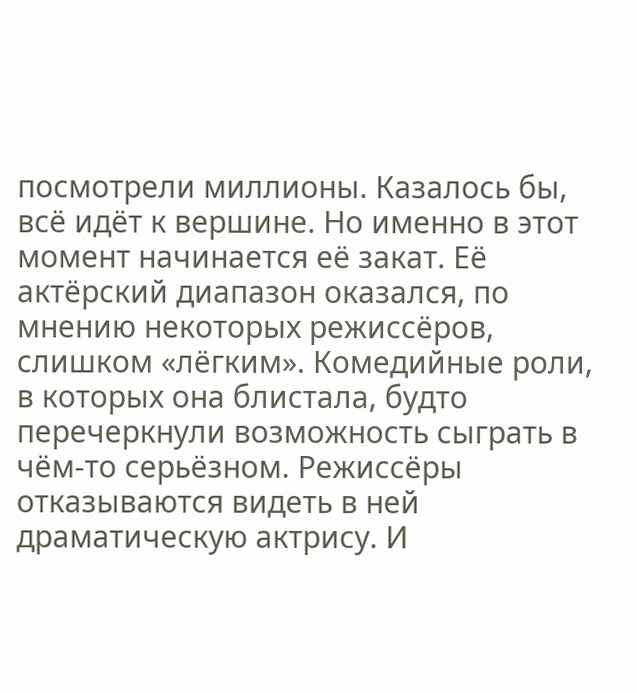посмотрели миллионы. Казалось бы, всё идёт к вершине. Но именно в этот момент начинается её закат. Её актёрский диапазон оказался, по мнению некоторых режиссёров, слишком «лёгким». Комедийные роли, в которых она блистала, будто перечеркнули возможность сыграть в чём-то серьёзном. Режиссёры отказываются видеть в ней драматическую актрису. И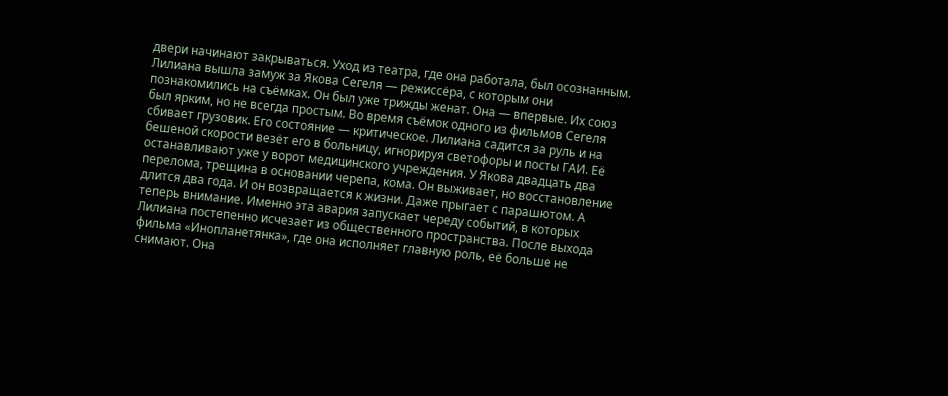двери начинают закрываться. Уход из театра, где она работала, был осознанным. Лилиана вышла замуж за Якова Сегеля — режиссёра, с которым они познакомились на съёмках. Он был уже трижды женат. Она — впервые. Их союз был ярким, но не всегда простым. Во время съёмок одного из фильмов Сегеля сбивает грузовик. Его состояние — критическое. Лилиана садится за руль и на бешеной скорости везёт его в больницу, игнорируя светофоры и посты ГАИ. Её останавливают уже у ворот медицинского учреждения. У Якова двадцать два перелома, трещина в основании черепа, кома. Он выживает, но восстановление длится два года. И он возвращается к жизни. Даже прыгает с парашютом. А теперь внимание. Именно эта авария запускает череду событий, в которых Лилиана постепенно исчезает из общественного пространства. После выхода фильма «Инопланетянка», где она исполняет главную роль, её больше не снимают. Она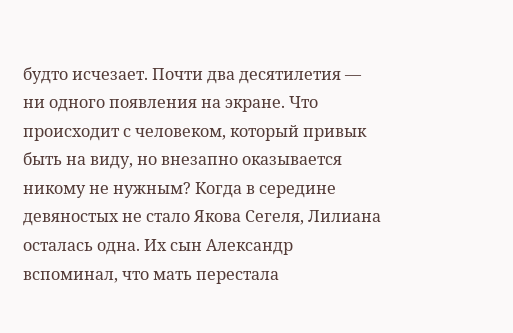будто исчезает. Почти два десятилетия — ни одного появления на экране. Что происходит с человеком, который привык быть на виду, но внезапно оказывается никому не нужным? Когда в середине девяностых не стало Якова Сегеля, Лилиана осталась одна. Их сын Александр вспоминал, что мать перестала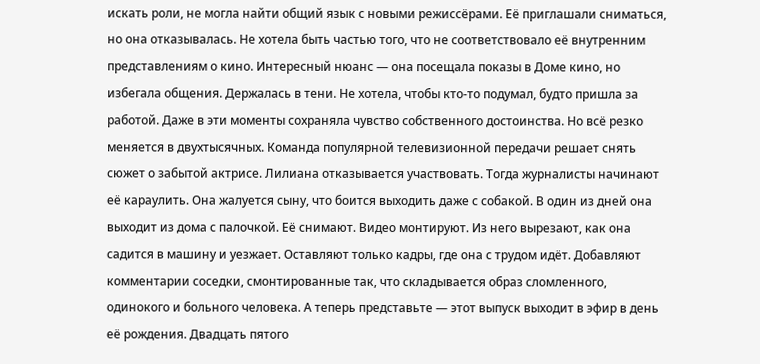искать роли, не могла найти общий язык с новыми режиссёрами. Её приглашали сниматься, но она отказывалась. Не хотела быть частью того, что не соответствовало её внутренним представлениям о кино. Интересный нюанс — она посещала показы в Доме кино, но избегала общения. Держалась в тени. Не хотела, чтобы кто-то подумал, будто пришла за работой. Даже в эти моменты сохраняла чувство собственного достоинства. Но всё резко меняется в двухтысячных. Команда популярной телевизионной передачи решает снять сюжет о забытой актрисе. Лилиана отказывается участвовать. Тогда журналисты начинают её караулить. Она жалуется сыну, что боится выходить даже с собакой. В один из дней она выходит из дома с палочкой. Её снимают. Видео монтируют. Из него вырезают, как она садится в машину и уезжает. Оставляют только кадры, где она с трудом идёт. Добавляют комментарии соседки, смонтированные так, что складывается образ сломленного, одинокого и больного человека. А теперь представьте — этот выпуск выходит в эфир в день её рождения. Двадцать пятого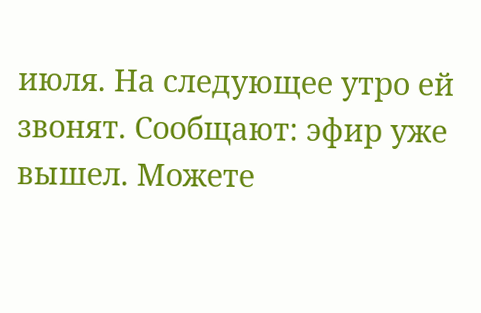июля. На следующее утро ей звонят. Сообщают: эфир уже вышел. Можете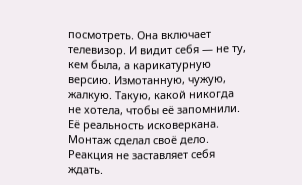посмотреть. Она включает телевизор. И видит себя — не ту, кем была, а карикатурную версию. Измотанную, чужую, жалкую. Такую, какой никогда не хотела, чтобы её запомнили. Её реальность исковеркана. Монтаж сделал своё дело. Реакция не заставляет себя ждать.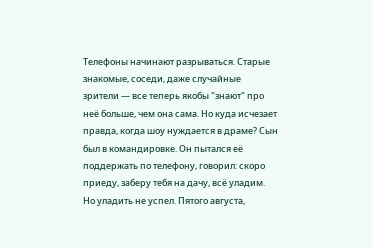Телефоны начинают разрываться. Старые знакомые, соседи, даже случайные зрители — все теперь якобы "знают" про неё больше, чем она сама. Но куда исчезает правда, когда шоу нуждается в драме? Сын был в командировке. Он пытался её поддержать по телефону, говорил: скоро приеду, заберу тебя на дачу, всё уладим. Но уладить не успел. Пятого августа,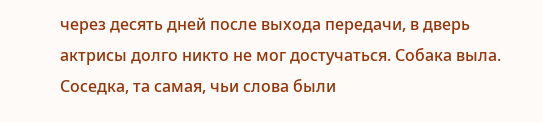через десять дней после выхода передачи, в дверь актрисы долго никто не мог достучаться. Собака выла. Соседка, та самая, чьи слова были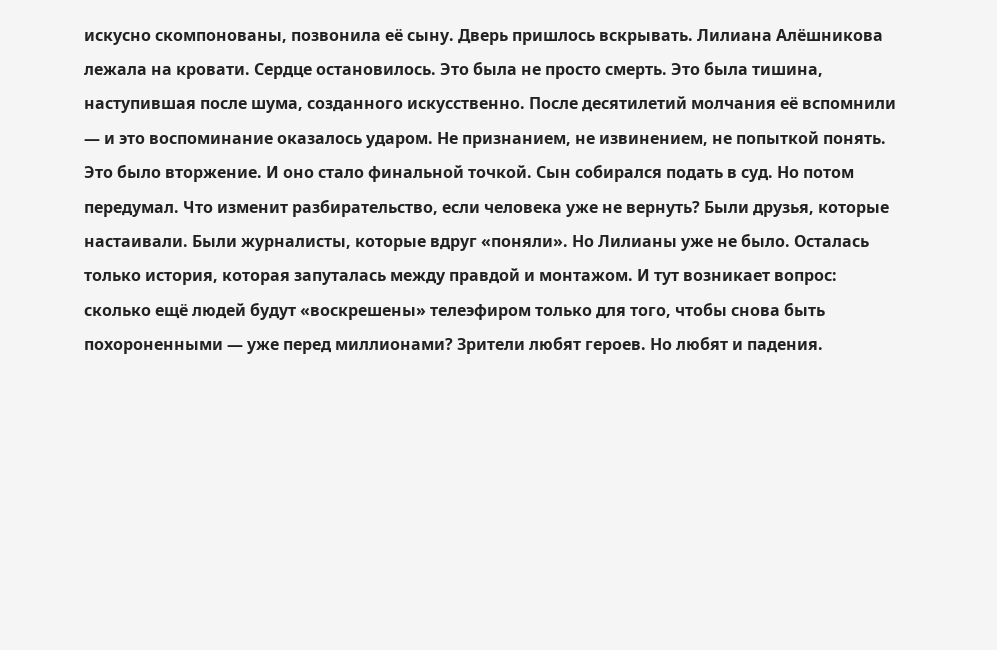искусно скомпонованы, позвонила её сыну. Дверь пришлось вскрывать. Лилиана Алёшникова лежала на кровати. Сердце остановилось. Это была не просто смерть. Это была тишина, наступившая после шума, созданного искусственно. После десятилетий молчания её вспомнили — и это воспоминание оказалось ударом. Не признанием, не извинением, не попыткой понять. Это было вторжение. И оно стало финальной точкой. Сын собирался подать в суд. Но потом передумал. Что изменит разбирательство, если человека уже не вернуть? Были друзья, которые настаивали. Были журналисты, которые вдруг «поняли». Но Лилианы уже не было. Осталась только история, которая запуталась между правдой и монтажом. И тут возникает вопрос: сколько ещё людей будут «воскрешены» телеэфиром только для того, чтобы снова быть похороненными — уже перед миллионами? Зрители любят героев. Но любят и падения.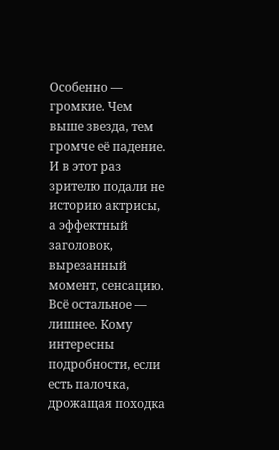Особенно — громкие. Чем выше звезда, тем громче её падение. И в этот раз зрителю подали не историю актрисы, а эффектный заголовок, вырезанный момент, сенсацию. Всё остальное — лишнее. Кому интересны подробности, если есть палочка, дрожащая походка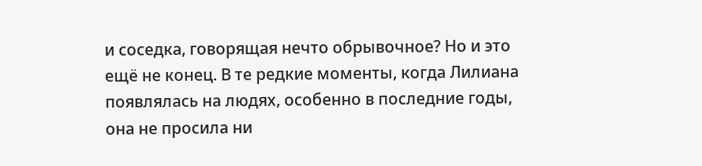и соседка, говорящая нечто обрывочное? Но и это ещё не конец. В те редкие моменты, когда Лилиана появлялась на людях, особенно в последние годы, она не просила ни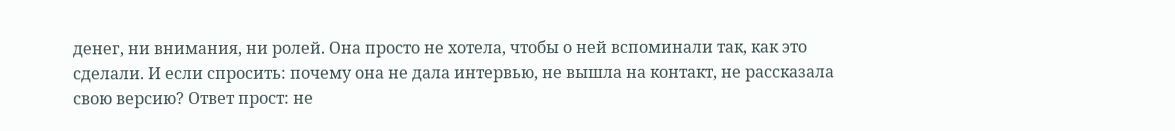денег, ни внимания, ни ролей. Она просто не хотела, чтобы о ней вспоминали так, как это сделали. И если спросить: почему она не дала интервью, не вышла на контакт, не рассказала свою версию? Ответ прост: не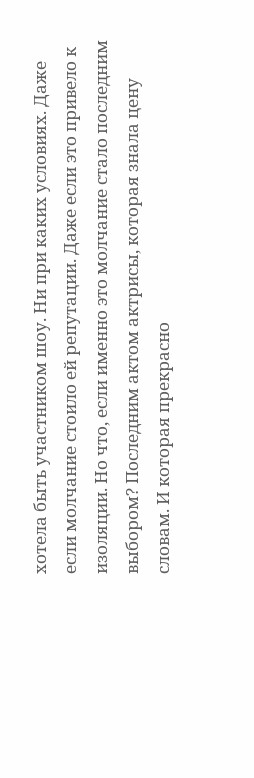хотела быть участником шоу. Ни при каких условиях. Даже если молчание стоило ей репутации. Даже если это привело к изоляции. Но что, если именно это молчание стало последним выбором? Последним актом актрисы, которая знала цену словам. И которая прекрасно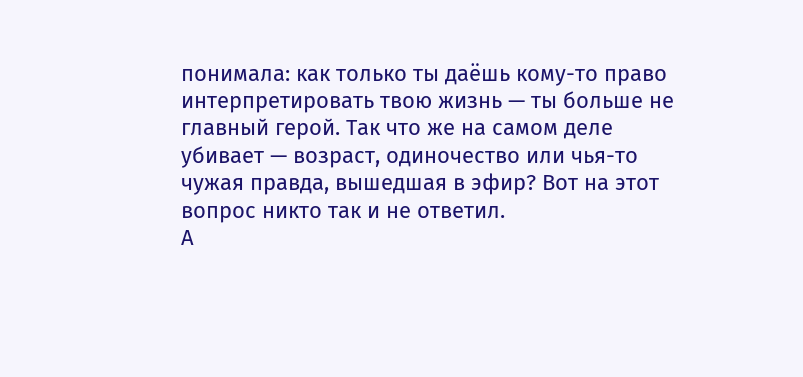понимала: как только ты даёшь кому-то право интерпретировать твою жизнь — ты больше не главный герой. Так что же на самом деле убивает — возраст, одиночество или чья-то чужая правда, вышедшая в эфир? Вот на этот вопрос никто так и не ответил.
А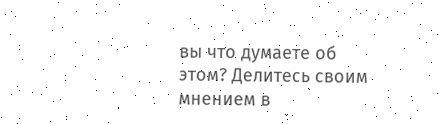вы что думаете об этом? Делитесь своим мнением в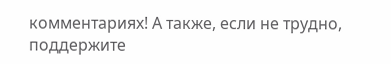комментариях! А также, если не трудно, поддержите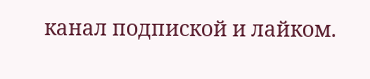канал подпиской и лайком.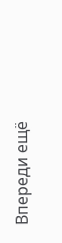Впереди ещё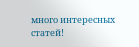много интересных статей!